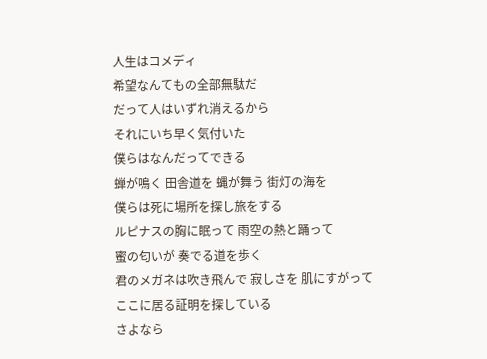人生はコメディ
希望なんてもの全部無駄だ
だって人はいずれ消えるから
それにいち早く気付いた
僕らはなんだってできる
蝉が鳴く 田舎道を 蝿が舞う 街灯の海を
僕らは死に場所を探し旅をする
ルピナスの胸に眠って 雨空の熱と踊って
蜜の匂いが 奏でる道を歩く
君のメガネは吹き飛んで 寂しさを 肌にすがって
ここに居る証明を探している
さよなら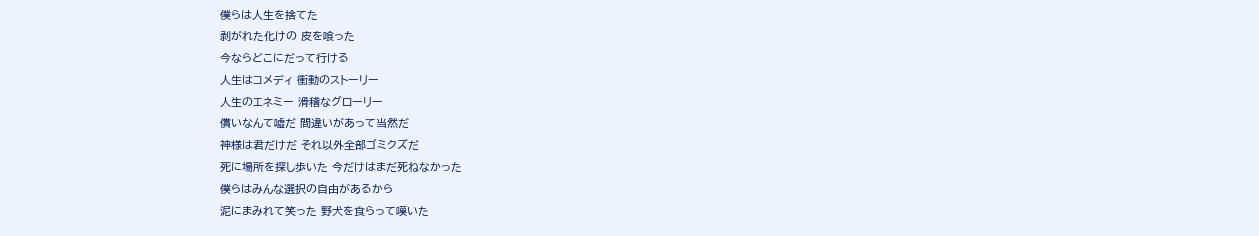僕らは人生を捨てた
剥がれた化けの 皮を喰った
今ならどこにだって行ける
人生はコメディ 衝動のストーリー
人生のエネミー 滑稽なグローリー
償いなんて嘘だ 間違いがあって当然だ
神様は君だけだ それ以外全部ゴミクズだ
死に場所を探し歩いた 今だけはまだ死ねなかった
僕らはみんな選択の自由があるから
泥にまみれて笑った 野犬を食らって嘆いた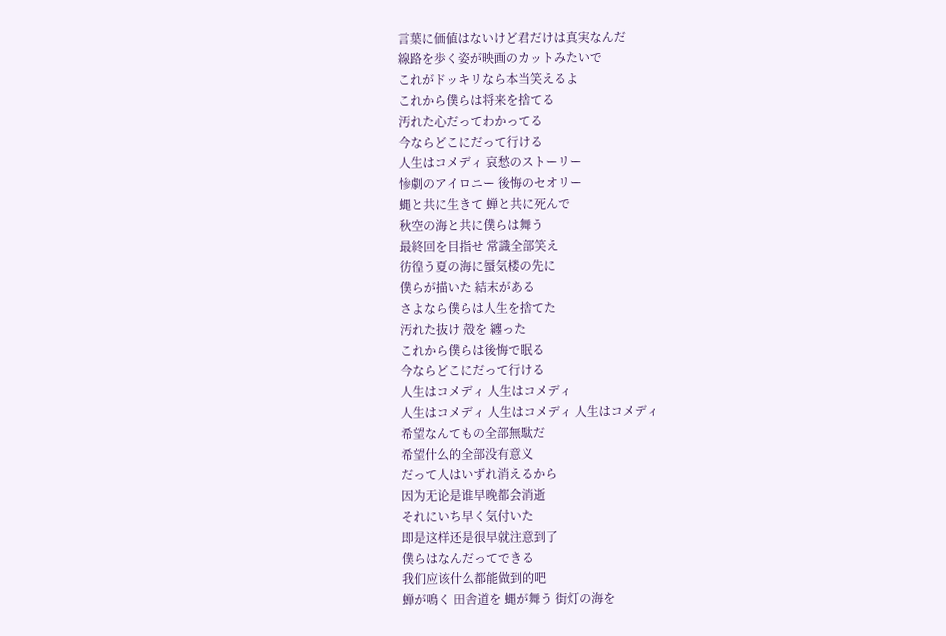言葉に価値はないけど君だけは真実なんだ
線路を歩く姿が映画のカットみたいで
これがドッキリなら本当笑えるよ
これから僕らは将来を捨てる
汚れた心だってわかってる
今ならどこにだって行ける
人生はコメディ 哀愁のストーリー
惨劇のアイロニー 後悔のセオリー
蝿と共に生きて 蝉と共に死んで
秋空の海と共に僕らは舞う
最終回を目指せ 常識全部笑え
彷徨う夏の海に蜃気楼の先に
僕らが描いた 結末がある
さよなら僕らは人生を捨てた
汚れた抜け 殻を 纏った
これから僕らは後悔で眠る
今ならどこにだって行ける
人生はコメディ 人生はコメディ
人生はコメディ 人生はコメディ 人生はコメディ
希望なんてもの全部無駄だ
希望什么的全部没有意义
だって人はいずれ消えるから
因为无论是谁早晚都会消逝
それにいち早く気付いた
即是这样还是很早就注意到了
僕らはなんだってできる
我们应该什么都能做到的吧
蝉が鳴く 田舎道を 蝿が舞う 街灯の海を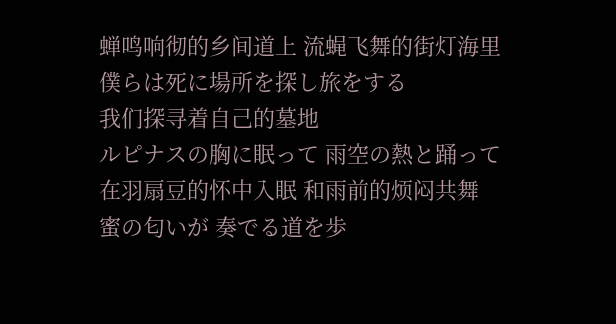蝉鸣响彻的乡间道上 流蝇飞舞的街灯海里
僕らは死に場所を探し旅をする
我们探寻着自己的墓地
ルピナスの胸に眠って 雨空の熱と踊って
在羽扇豆的怀中入眠 和雨前的烦闷共舞
蜜の匂いが 奏でる道を歩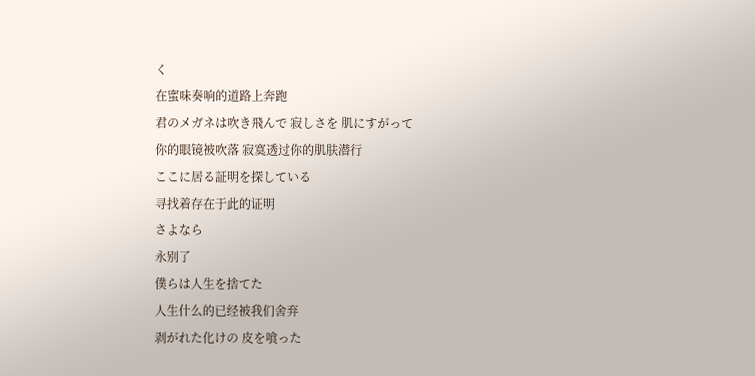く
在蜜味奏响的道路上奔跑
君のメガネは吹き飛んで 寂しさを 肌にすがって
你的眼镜被吹落 寂寞透过你的肌肤潜行
ここに居る証明を探している
寻找着存在于此的证明
さよなら
永别了
僕らは人生を捨てた
人生什么的已经被我们舍弃
剥がれた化けの 皮を喰った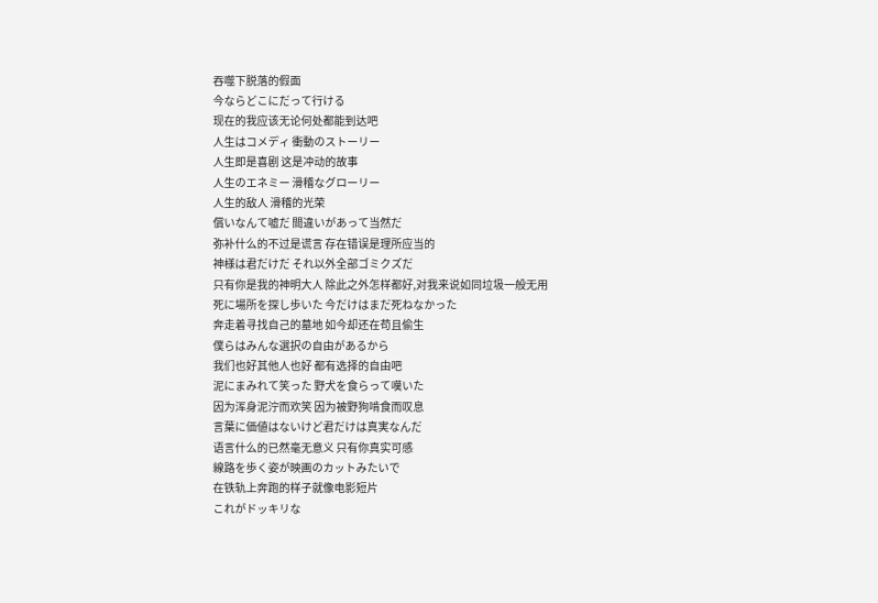吞噬下脱落的假面
今ならどこにだって行ける
现在的我应该无论何处都能到达吧
人生はコメディ 衝動のストーリー
人生即是喜剧 这是冲动的故事
人生のエネミー 滑稽なグローリー
人生的敌人 滑稽的光荣
償いなんて嘘だ 間違いがあって当然だ
弥补什么的不过是谎言 存在错误是理所应当的
神様は君だけだ それ以外全部ゴミクズだ
只有你是我的神明大人 除此之外怎样都好,对我来说如同垃圾一般无用
死に場所を探し歩いた 今だけはまだ死ねなかった
奔走着寻找自己的墓地 如今却还在苟且偷生
僕らはみんな選択の自由があるから
我们也好其他人也好 都有选择的自由吧
泥にまみれて笑った 野犬を食らって嘆いた
因为浑身泥泞而欢笑 因为被野狗啃食而叹息
言葉に価値はないけど君だけは真実なんだ
语言什么的已然毫无意义 只有你真实可感
線路を歩く姿が映画のカットみたいで
在铁轨上奔跑的样子就像电影短片
これがドッキリな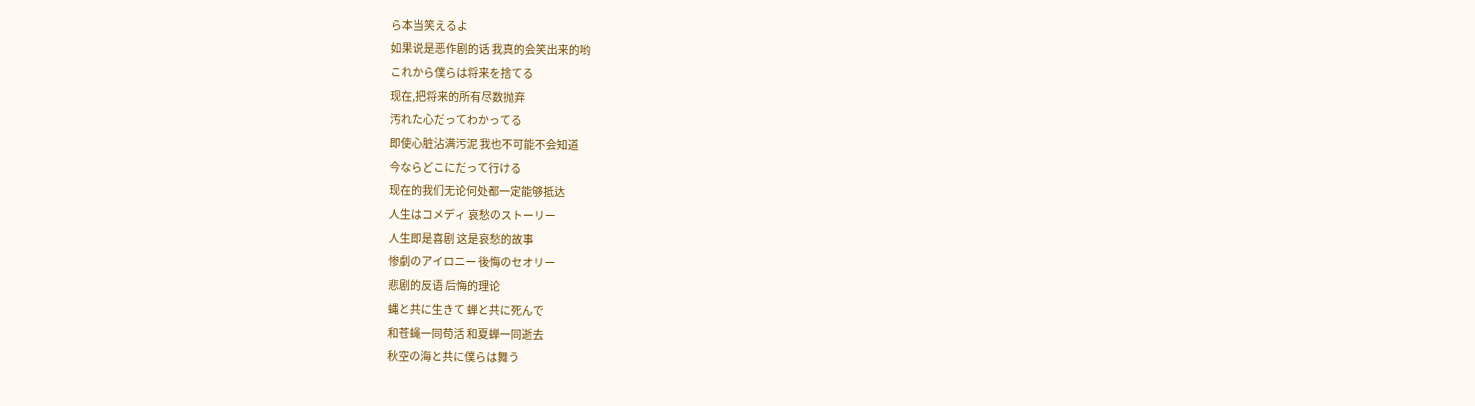ら本当笑えるよ
如果说是恶作剧的话 我真的会笑出来的哟
これから僕らは将来を捨てる
现在,把将来的所有尽数抛弃
汚れた心だってわかってる
即使心脏沾满污泥 我也不可能不会知道
今ならどこにだって行ける
现在的我们无论何处都一定能够抵达
人生はコメディ 哀愁のストーリー
人生即是喜剧 这是哀愁的故事
惨劇のアイロニー 後悔のセオリー
悲剧的反语 后悔的理论
蝿と共に生きて 蝉と共に死んで
和苍蝇一同苟活 和夏蝉一同逝去
秋空の海と共に僕らは舞う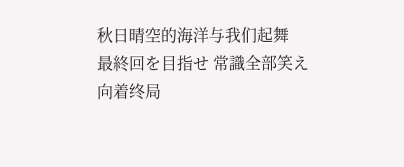秋日晴空的海洋与我们起舞
最終回を目指せ 常識全部笑え
向着终局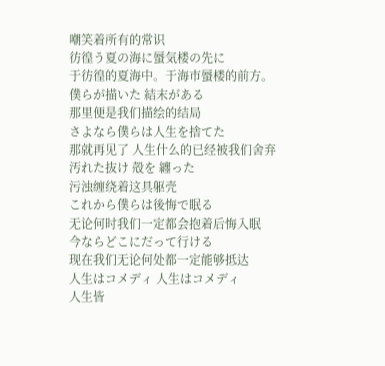嘲笑着所有的常识
彷徨う夏の海に蜃気楼の先に
于彷徨的夏海中。于海市蜃楼的前方。
僕らが描いた 結末がある
那里便是我们描绘的结局
さよなら僕らは人生を捨てた
那就再见了 人生什么的已经被我们舍弃
汚れた抜け 殻を 纏った
污浊缠绕着这具躯壳
これから僕らは後悔で眠る
无论何时我们一定都会抱着后悔入眠
今ならどこにだって行ける
现在我们无论何处都一定能够抵达
人生はコメディ 人生はコメディ
人生皆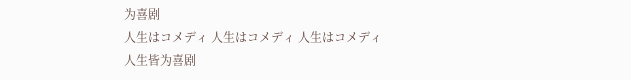为喜剧
人生はコメディ 人生はコメディ 人生はコメディ
人生皆为喜剧